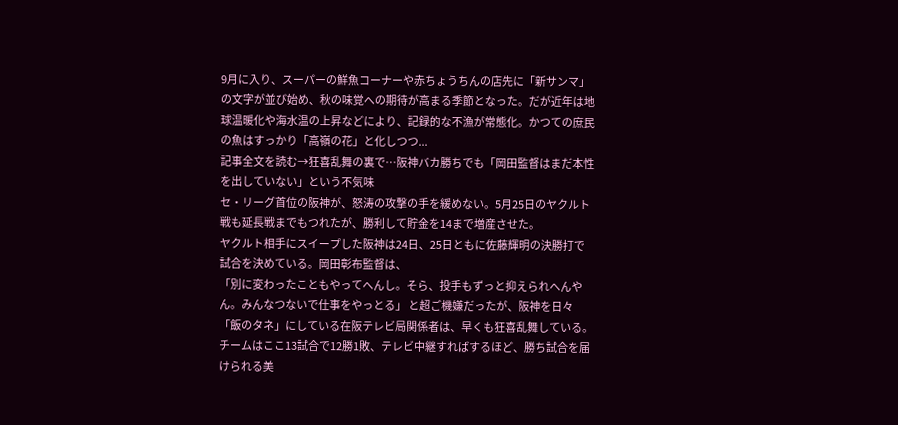9月に入り、スーパーの鮮魚コーナーや赤ちょうちんの店先に「新サンマ」の文字が並び始め、秋の味覚への期待が高まる季節となった。だが近年は地球温暖化や海水温の上昇などにより、記録的な不漁が常態化。かつての庶民の魚はすっかり「高嶺の花」と化しつつ...
記事全文を読む→狂喜乱舞の裏で…阪神バカ勝ちでも「岡田監督はまだ本性を出していない」という不気味
セ・リーグ首位の阪神が、怒涛の攻撃の手を緩めない。5月25日のヤクルト戦も延長戦までもつれたが、勝利して貯金を14まで増産させた。
ヤクルト相手にスイープした阪神は24日、25日ともに佐藤輝明の決勝打で試合を決めている。岡田彰布監督は、
「別に変わったこともやってへんし。そら、投手もずっと抑えられへんやん。みんなつないで仕事をやっとる」 と超ご機嫌だったが、阪神を日々「飯のタネ」にしている在阪テレビ局関係者は、早くも狂喜乱舞している。
チームはここ13試合で12勝1敗、テレビ中継すればするほど、勝ち試合を届けられる美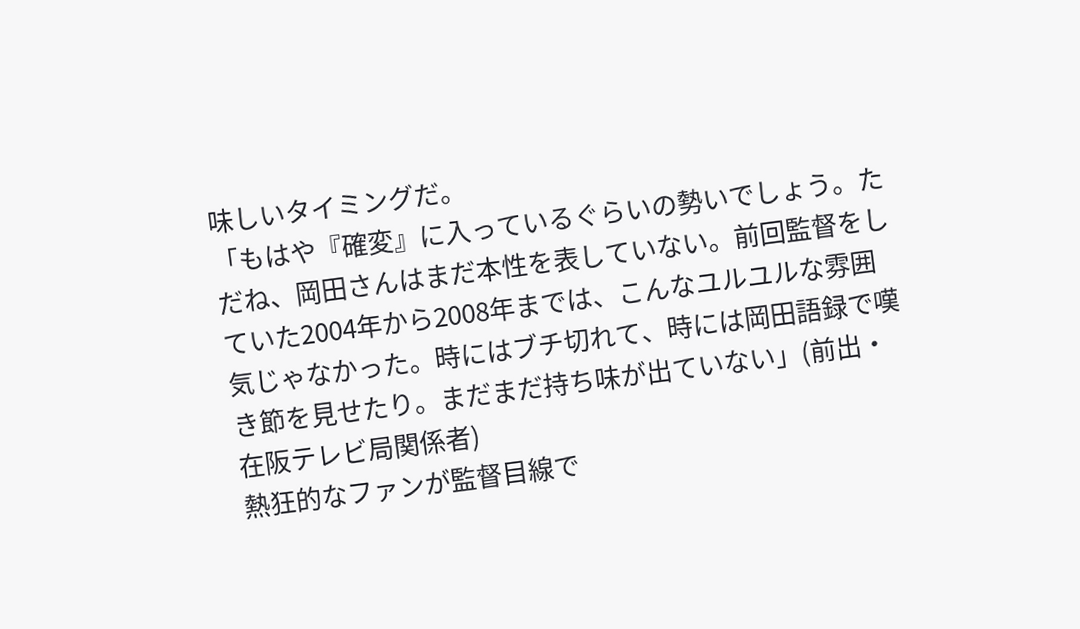味しいタイミングだ。
「もはや『確変』に入っているぐらいの勢いでしょう。ただね、岡田さんはまだ本性を表していない。前回監督をしていた2004年から2008年までは、こんなユルユルな雰囲気じゃなかった。時にはブチ切れて、時には岡田語録で嘆き節を見せたり。まだまだ持ち味が出ていない」(前出・在阪テレビ局関係者)
熱狂的なファンが監督目線で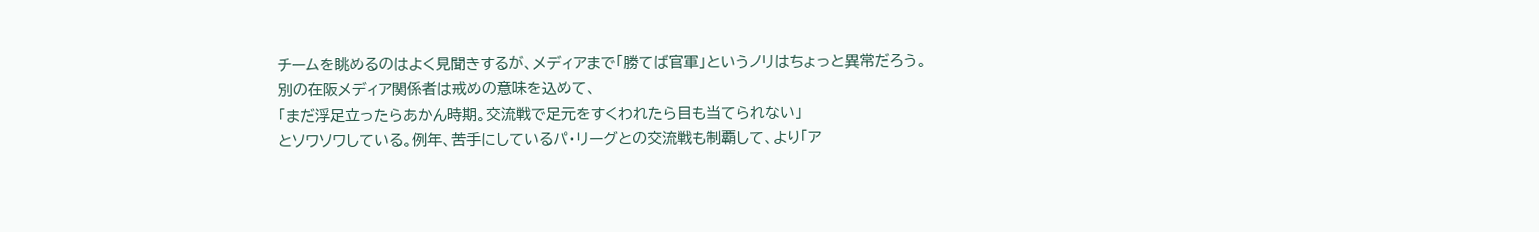チームを眺めるのはよく見聞きするが、メディアまで「勝てば官軍」というノリはちょっと異常だろう。
別の在阪メディア関係者は戒めの意味を込めて、
「まだ浮足立ったらあかん時期。交流戦で足元をすくわれたら目も当てられない」
とソワソワしている。例年、苦手にしているパ・リーグとの交流戦も制覇して、より「ア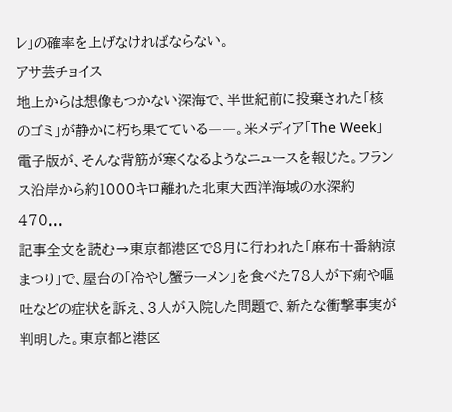レ」の確率を上げなければならない。
アサ芸チョイス
地上からは想像もつかない深海で、半世紀前に投棄された「核のゴミ」が静かに朽ち果てている――。米メディア「The Week」電子版が、そんな背筋が寒くなるようなニュースを報じた。フランス沿岸から約1000キロ離れた北東大西洋海域の水深約470...
記事全文を読む→東京都港区で8月に行われた「麻布十番納涼まつり」で、屋台の「冷やし蟹ラーメン」を食べた78人が下痢や嘔吐などの症状を訴え、3人が入院した問題で、新たな衝撃事実が判明した。東京都と港区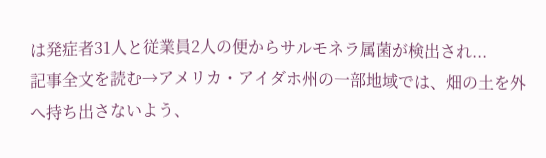は発症者31人と従業員2人の便からサルモネラ属菌が検出され...
記事全文を読む→アメリカ・アイダホ州の一部地域では、畑の土を外へ持ち出さないよう、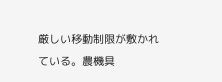厳しい移動制限が敷かれている。農機具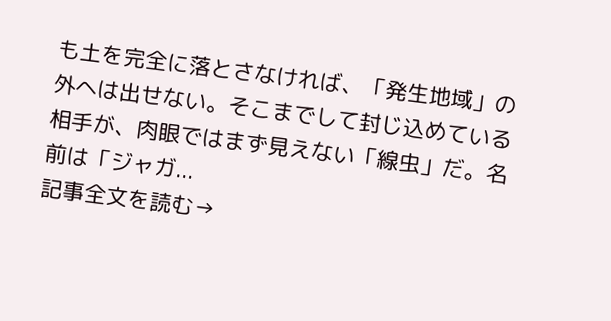も土を完全に落とさなければ、「発生地域」の外へは出せない。そこまでして封じ込めている相手が、肉眼ではまず見えない「線虫」だ。名前は「ジャガ...
記事全文を読む→